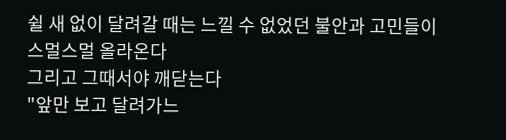쉴 새 없이 달려갈 때는 느낄 수 없었던 불안과 고민들이 스멀스멀 올라온다
그리고 그때서야 깨닫는다
"앞만 보고 달려가느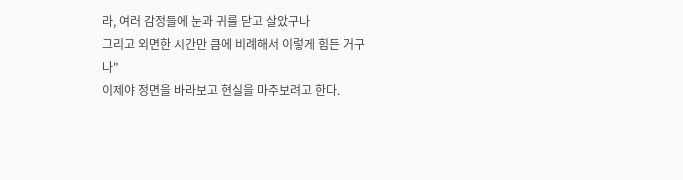라, 여러 감정들에 눈과 귀를 닫고 살았구나
그리고 외면한 시간만 큼에 비례해서 이렇게 힘든 거구나"
이제야 정면을 바라보고 현실을 마주보려고 한다.